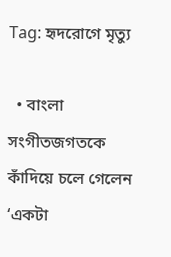Tag: হৃদরোগে মৃত্যু

  • বাংলা সংগীতজগতকে কাঁদিয়ে চলে গেলেন ‘একটা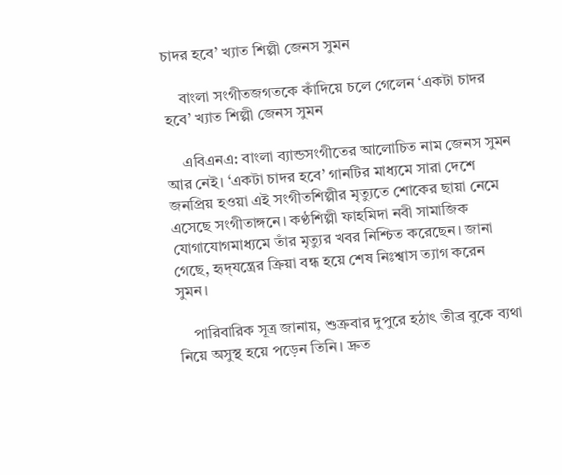চাদর হবে’ খ্যাত শিল্পী জেনস সুমন

    বাংলা সংগীতজগতকে কাঁদিয়ে চলে গেলেন ‘একটা চাদর হবে’ খ্যাত শিল্পী জেনস সুমন

    এবিএনএ: বাংলা ব্যান্ডসংগীতের আলোচিত নাম জেনস সুমন আর নেই। ‘একটা চাদর হবে’ গানটির মাধ্যমে সারা দেশে জনপ্রিয় হওয়া এই সংগীতশিল্পীর মৃত্যুতে শোকের ছায়া নেমে এসেছে সংগীতাঙ্গনে। কণ্ঠশিল্পী ফাহমিদা নবী সামাজিক যোগাযোগমাধ্যমে তাঁর মৃত্যুর খবর নিশ্চিত করেছেন। জানা গেছে, হৃদ্‌যন্ত্রের ক্রিয়া বন্ধ হয়ে শেষ নিঃশ্বাস ত্যাগ করেন সুমন।

    পারিবারিক সূত্র জানায়, শুক্রবার দুপুরে হঠাৎ তীব্র বুকে ব্যথা নিয়ে অসুস্থ হয়ে পড়েন তিনি। দ্রুত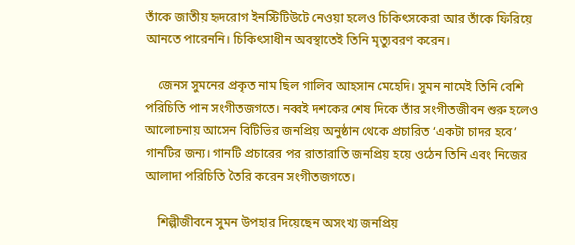তাঁকে জাতীয় হৃদরোগ ইনস্টিটিউটে নেওয়া হলেও চিকিৎসকেরা আর তাঁকে ফিরিয়ে আনতে পারেননি। চিকিৎসাধীন অবস্থাতেই তিনি মৃত্যুবরণ করেন।

    জেনস সুমনের প্রকৃত নাম ছিল গালিব আহসান মেহেদি। সুমন নামেই তিনি বেশি পরিচিতি পান সংগীতজগতে। নব্বই দশকের শেষ দিকে তাঁর সংগীতজীবন শুরু হলেও আলোচনায় আসেন বিটিভির জনপ্রিয় অনুষ্ঠান থেকে প্রচারিত ‘একটা চাদর হবে’ গানটির জন্য। গানটি প্রচারের পর রাতারাতি জনপ্রিয় হয়ে ওঠেন তিনি এবং নিজের আলাদা পরিচিতি তৈরি করেন সংগীতজগতে।

    শিল্পীজীবনে সুমন উপহার দিয়েছেন অসংখ্য জনপ্রিয়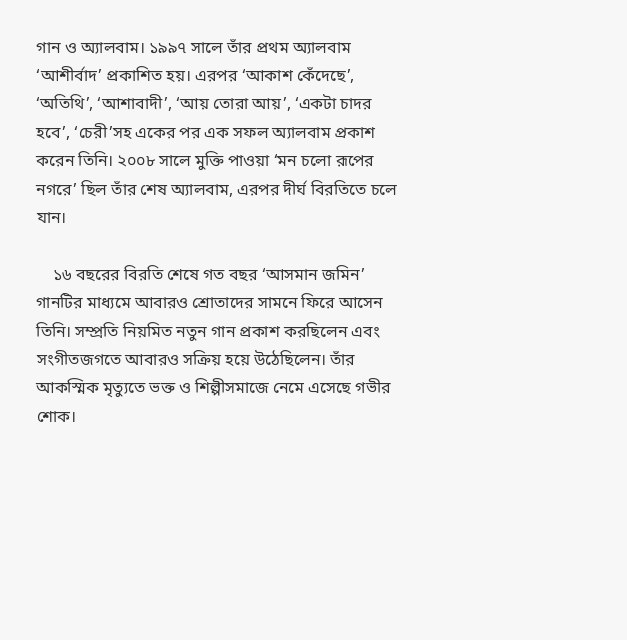গান ও অ্যালবাম। ১৯৯৭ সালে তাঁর প্রথম অ্যালবাম ‘আশীর্বাদ’ প্রকাশিত হয়। এরপর ‘আকাশ কেঁদেছে’, ‘অতিথি’, ‘আশাবাদী’, ‘আয় তোরা আয়’, ‘একটা চাদর হবে’, ‘চেরী’সহ একের পর এক সফল অ্যালবাম প্রকাশ করেন তিনি। ২০০৮ সালে মুক্তি পাওয়া ‘মন চলো রূপের নগরে’ ছিল তাঁর শেষ অ্যালবাম, এরপর দীর্ঘ বিরতিতে চলে যান।

    ১৬ বছরের বিরতি শেষে গত বছর ‘আসমান জমিন’ গানটির মাধ্যমে আবারও শ্রোতাদের সামনে ফিরে আসেন তিনি। সম্প্রতি নিয়মিত নতুন গান প্রকাশ করছিলেন এবং সংগীতজগতে আবারও সক্রিয় হয়ে উঠেছিলেন। তাঁর আকস্মিক মৃত্যুতে ভক্ত ও শিল্পীসমাজে নেমে এসেছে গভীর শোক।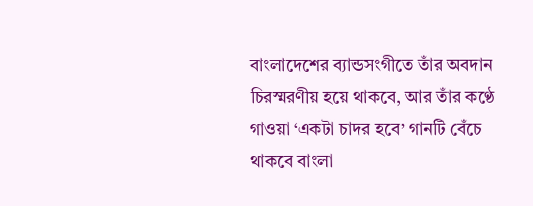বাংলাদেশের ব্যান্ডসংগীতে তাঁর অবদান চিরস্মরণীয় হয়ে থাকবে, আর তাঁর কণ্ঠে গাওয়া ‘একটা চাদর হবে’ গানটি বেঁচে থাকবে বাংলা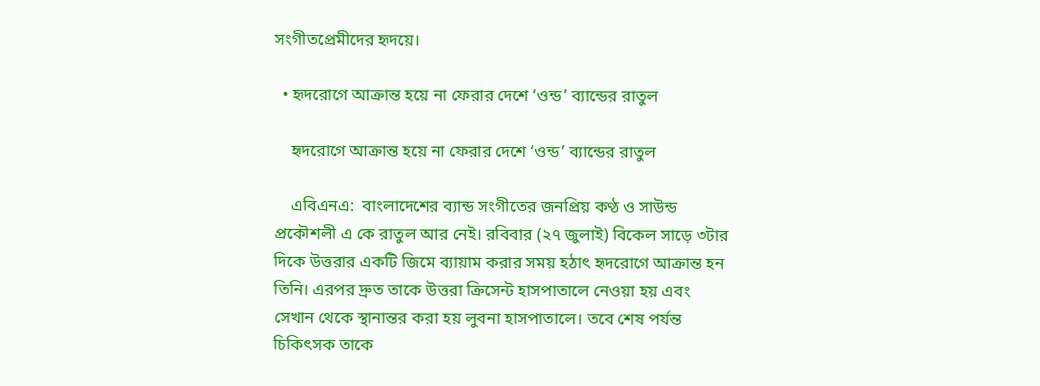সংগীতপ্রেমীদের হৃদয়ে।

  • হৃদরোগে আক্রান্ত হয়ে না ফেরার দেশে ‘ওন্ড’ ব্যান্ডের রাতুল

    হৃদরোগে আক্রান্ত হয়ে না ফেরার দেশে ‘ওন্ড’ ব্যান্ডের রাতুল

    এবিএনএ:  বাংলাদেশের ব্যান্ড সংগীতের জনপ্রিয় কণ্ঠ ও সাউন্ড প্রকৌশলী এ কে রাতুল আর নেই। রবিবার (২৭ জুলাই) বিকেল সাড়ে ৩টার দিকে উত্তরার একটি জিমে ব্যায়াম করার সময় হঠাৎ হৃদরোগে আক্রান্ত হন তিনি। এরপর দ্রুত তাকে উত্তরা ক্রিসেন্ট হাসপাতালে নেওয়া হয় এবং সেখান থেকে স্থানান্তর করা হয় লুবনা হাসপাতালে। তবে শেষ পর্যন্ত চিকিৎসক তাকে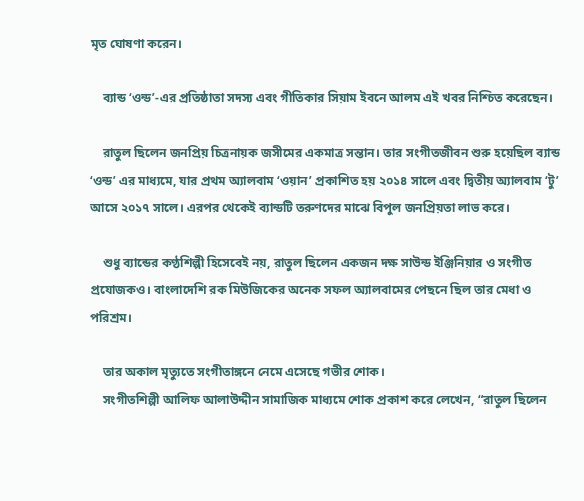মৃত ঘোষণা করেন।

    ব্যান্ড ‘ওন্ড’-এর প্রতিষ্ঠাতা সদস্য এবং গীতিকার সিয়াম ইবনে আলম এই খবর নিশ্চিত করেছেন।

    রাতুল ছিলেন জনপ্রিয় চিত্রনায়ক জসীমের একমাত্র সন্তান। তার সংগীতজীবন শুরু হয়েছিল ব্যান্ড ‘ওন্ড’ এর মাধ্যমে, যার প্রথম অ্যালবাম ‘ওয়ান’ প্রকাশিত হয় ২০১৪ সালে এবং দ্বিতীয় অ্যালবাম ‘টু’ আসে ২০১৭ সালে। এরপর থেকেই ব্যান্ডটি তরুণদের মাঝে বিপুল জনপ্রিয়তা লাভ করে।

    শুধু ব্যান্ডের কণ্ঠশিল্পী হিসেবেই নয়, রাতুল ছিলেন একজন দক্ষ সাউন্ড ইঞ্জিনিয়ার ও সংগীত প্রযোজকও। বাংলাদেশি রক মিউজিকের অনেক সফল অ্যালবামের পেছনে ছিল তার মেধা ও পরিশ্রম।

    তার অকাল মৃত্যুতে সংগীতাঙ্গনে নেমে এসেছে গভীর শোক।
    সংগীতশিল্পী আলিফ আলাউদ্দীন সামাজিক মাধ্যমে শোক প্রকাশ করে লেখেন, “রাতুল ছিলেন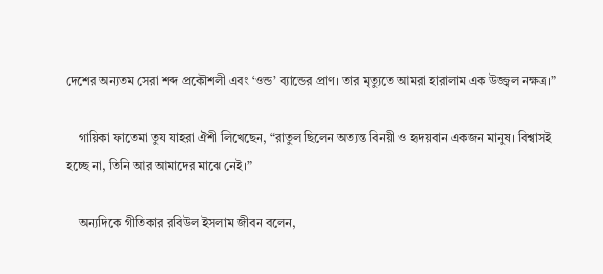দেশের অন্যতম সেরা শব্দ প্রকৌশলী এবং ‘ওন্ড’ ব্যান্ডের প্রাণ। তার মৃত্যুতে আমরা হারালাম এক উজ্জ্বল নক্ষত্র।”

    গায়িকা ফাতেমা তুয যাহরা ঐশী লিখেছেন, “রাতুল ছিলেন অত্যন্ত বিনয়ী ও হৃদয়বান একজন মানুষ। বিশ্বাসই হচ্ছে না, তিনি আর আমাদের মাঝে নেই।”

    অন্যদিকে গীতিকার রবিউল ইসলাম জীবন বলেন,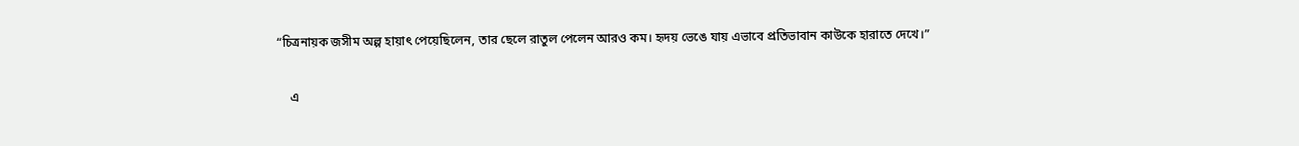“চিত্রনায়ক জসীম অল্প হায়াৎ পেয়েছিলেন, তার ছেলে রাতুল পেলেন আরও কম। হৃদয় ভেঙে যায় এভাবে প্রতিভাবান কাউকে হারাতে দেখে।”

    এ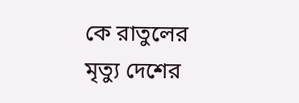কে রাতুলের মৃত্যু দেশের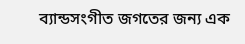ব্যান্ডসংগীত জগতের জন্য এক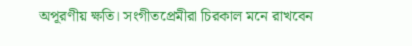অপূরণীয় ক্ষতি। সংগীতপ্রেমীরা চিরকাল মনে রাখবেন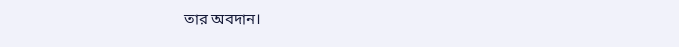তার অবদান।